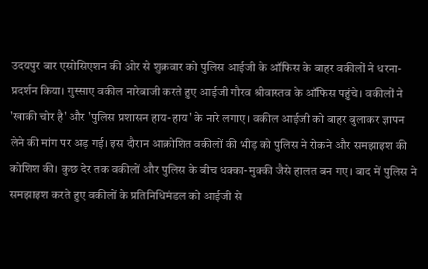उदयपुर बार एसोसिएशन की ओर से शुक्रवार को पुलिस आईजी के ऑफिस के बाहर वकीलों ने धरना-प्रदर्शन किया। गुस्साए वकील नारेबाजी करते हुए आईजी गौरव श्रीवास्तव के ऑफिस पहुंचे। वकीलों ने 'खाकी चोर है' और 'पुलिस प्रशासन हाय-हाय' के नारे लगाए। वकील आईजी को बाहर बुलाकर ज्ञापन लेने की मांग पर अड़ गई। इस दौरान आक्रोशित वकीलों की भीड़ को पुलिस ने रोकने और समझाइश की कोशिश की। कुछ देर तक वकीलों और पुलिस के बीच धक्का-मुक्की जैसे हालत बन गए। बाद में पुलिस ने समझाइश करते हुए वकीलों के प्रतिनिधिमंडल को आईजी से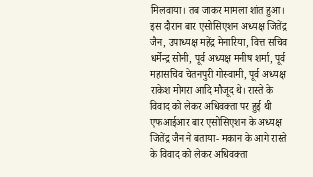मिलवाया। तब जाकर मामला शांत हुआ। इस दौरान बार एसोसिएशन अध्यक्ष जितेंद्र जैन, उपाध्यक्ष महेंद्र मेनारिया, वित्त सचिव धर्मेन्द्र सोनी, पूर्व अध्यक्ष मनीष शर्मा, पूर्व महासचिव चेतनपुरी गोस्वामी, पूर्व अध्यक्ष राकेश मोगरा आदि मौजूद थे। रास्ते के विवाद को लेकर अधिवक्ता पर हुई थी एफआईआर बार एसोसिएशन के अध्यक्ष जितेंद्र जैन ने बताया- मकान के आगे रास्ते के विवाद को लेकर अधिवक्ता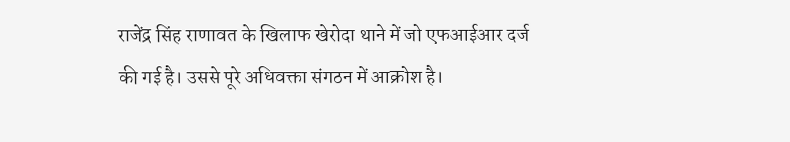राजेंद्र सिंह राणावत के खिलाफ खेरोदा थाने में जो एफआईआर दर्ज की गई है। उससे पूरे अधिवक्ता संगठन में आक्रोश है।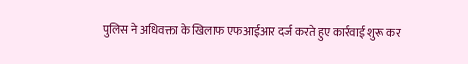पुलिस ने अधिवक्ता के खिलाफ एफआईआर दर्ज करते हुए कार्रवाई शुरू कर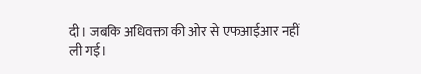दी। जबकि अधिवक्ता की ओर से एफआईआर नहीं ली गई।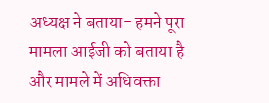अध्यक्ष ने बताया- हमने पूरा मामला आईजी को बताया है और मामले में अधिवक्ता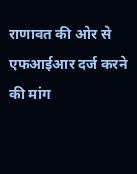राणावत की ओर से एफआईआर दर्ज करने की मांग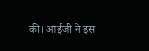की। आईजी ने इस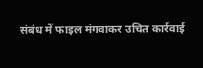संबंध में फाइल मंगवाकर उचित कार्रवाई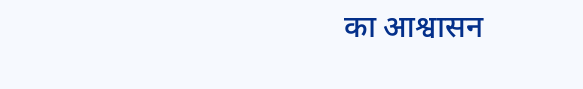का आश्वासन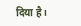दिया है।